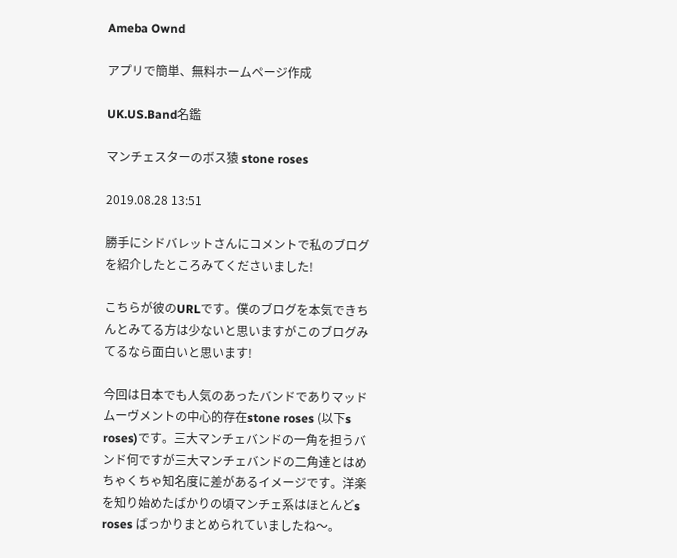Ameba Ownd

アプリで簡単、無料ホームページ作成

UK.US.Band名鑑

マンチェスターのボス猿 stone roses

2019.08.28 13:51

勝手にシドバレットさんにコメントで私のブログを紹介したところみてくださいました!

こちらが彼のURLです。僕のブログを本気できちんとみてる方は少ないと思いますがこのブログみてるなら面白いと思います!

今回は日本でも人気のあったバンドでありマッドムーヴメントの中心的存在stone roses (以下s roses)です。三大マンチェバンドの一角を担うバンド何ですが三大マンチェバンドの二角達とはめちゃくちゃ知名度に差があるイメージです。洋楽を知り始めたばかりの頃マンチェ系はほとんどs roses ばっかりまとめられていましたね〜。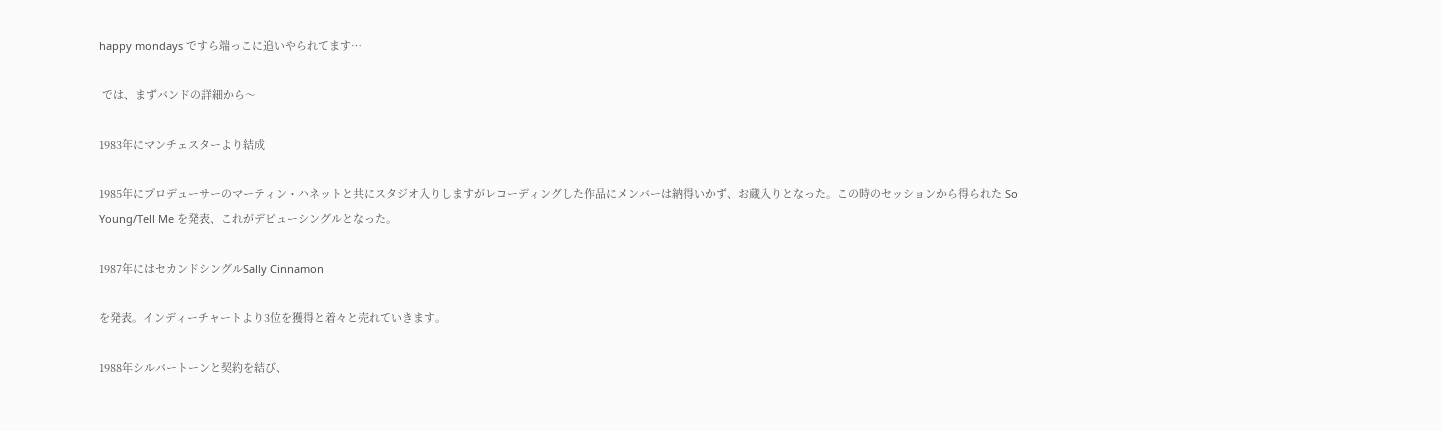happy mondays ですら端っこに追いやられてます…

 では、まずバンドの詳細から〜

1983年にマンチェスターより結成

1985年にプロデューサーのマーティン・ハネットと共にスタジオ入りしますがレコーディングした作品にメンバーは納得いかず、お蔵入りとなった。この時のセッションから得られた So Young/Tell Me を発表、これがデビューシングルとなった。

1987年にはセカンドシングルSally Cinnamon

を発表。インディーチャートより3位を獲得と着々と売れていきます。

1988年シルバートーンと契約を結び、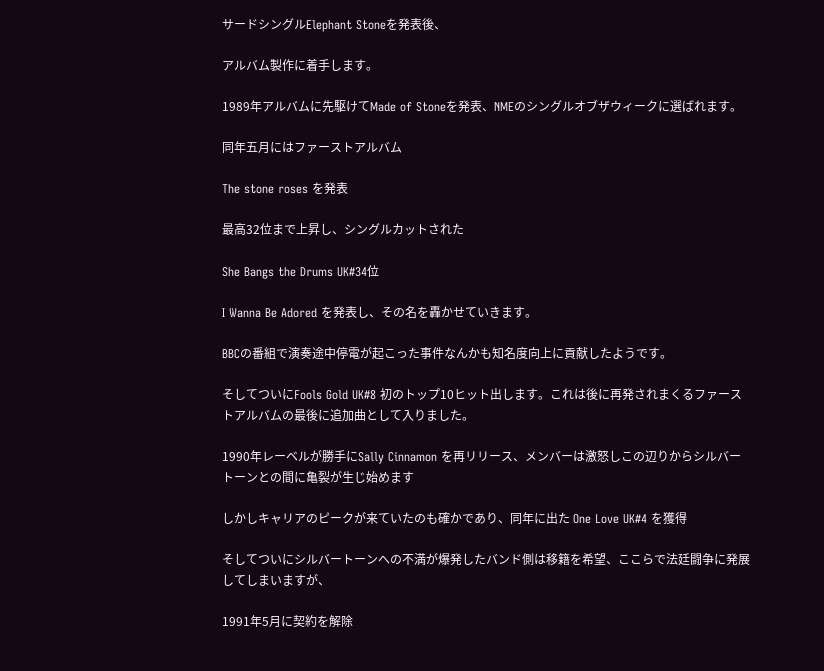サードシングルElephant Stoneを発表後、

アルバム製作に着手します。

1989年アルバムに先駆けてMade of Stoneを発表、NMEのシングルオブザウィークに選ばれます。

同年五月にはファーストアルバム

The stone roses を発表

最高32位まで上昇し、シングルカットされた

She Bangs the Drums UK#34位

I Wanna Be Adored を発表し、その名を轟かせていきます。

BBCの番組で演奏途中停電が起こった事件なんかも知名度向上に貢献したようです。

そしてついにFools Gold UK#8 初のトップ10ヒット出します。これは後に再発されまくるファーストアルバムの最後に追加曲として入りました。

1990年レーベルが勝手にSally Cinnamon を再リリース、メンバーは激怒しこの辺りからシルバートーンとの間に亀裂が生じ始めます

しかしキャリアのピークが来ていたのも確かであり、同年に出た One Love UK#4 を獲得

そしてついにシルバートーンへの不満が爆発したバンド側は移籍を希望、ここらで法廷闘争に発展してしまいますが、

1991年5月に契約を解除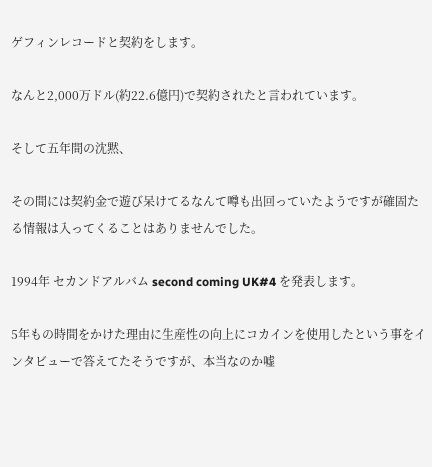ゲフィンレコードと契約をします。

なんと2,000万ドル(約22.6億円)で契約されたと言われています。

そして五年間の沈黙、

その間には契約金で遊び呆けてるなんて噂も出回っていたようですが確固たる情報は入ってくることはありませんでした。

1994年 セカンドアルバム second coming UK#4 を発表します。

5年もの時間をかけた理由に生産性の向上にコカインを使用したという事をインタビューで答えてたそうですが、本当なのか嘘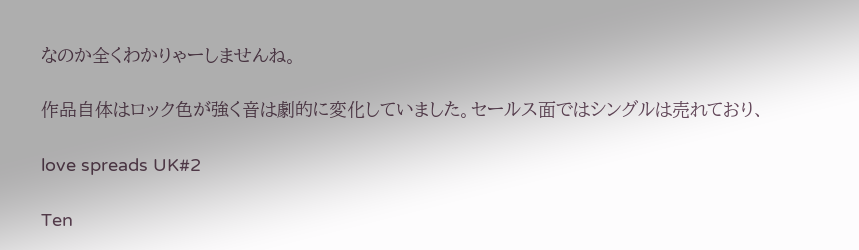なのか全くわかりゃーしませんね。

作品自体はロック色が強く音は劇的に変化していました。セールス面ではシングルは売れており、

love spreads UK#2

Ten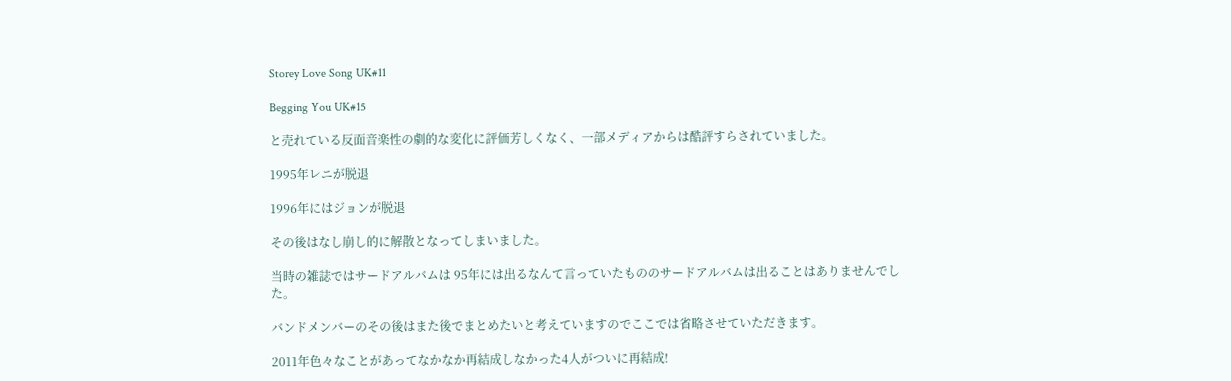Storey Love Song UK#11

Begging You UK#15

と売れている反面音楽性の劇的な変化に評価芳しくなく、一部メディアからは酷評すらされていました。

1995年レニが脱退

1996年にはジョンが脱退

その後はなし崩し的に解散となってしまいました。

当時の雑誌ではサードアルバムは 95年には出るなんて言っていたもののサードアルバムは出ることはありませんでした。

バンドメンバーのその後はまた後でまとめたいと考えていますのでここでは省略させていただきます。

2011年色々なことがあってなかなか再結成しなかった4人がついに再結成!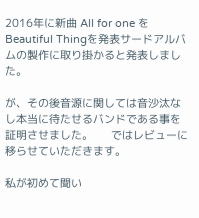2016年に新曲 All for one をBeautiful Thingを発表サードアルバムの製作に取り掛かると発表しました。

が、その後音源に関しては音沙汰なし本当に待たせるバンドである事を証明させました。      ではレビューに移らせていただきます。

私が初めて聞い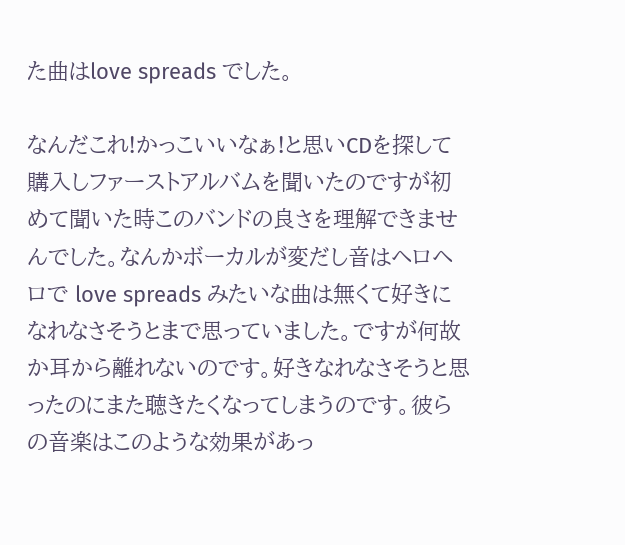た曲はlove spreads でした。

なんだこれ!かっこいいなぁ!と思いCDを探して購入しファーストアルバムを聞いたのですが初めて聞いた時このバンドの良さを理解できませんでした。なんかボーカルが変だし音はヘロヘロで love spreads みたいな曲は無くて好きになれなさそうとまで思っていました。ですが何故か耳から離れないのです。好きなれなさそうと思ったのにまた聴きたくなってしまうのです。彼らの音楽はこのような効果があっ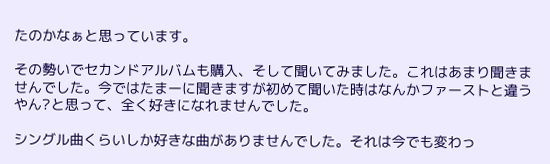たのかなぁと思っています。

その勢いでセカンドアルバムも購入、そして聞いてみました。これはあまり聞きませんでした。今ではたまーに聞きますが初めて聞いた時はなんかファーストと違うやん?と思って、全く好きになれませんでした。

シングル曲くらいしか好きな曲がありませんでした。それは今でも変わっ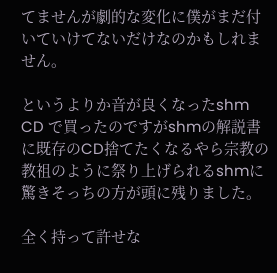てませんが劇的な変化に僕がまだ付いていけてないだけなのかもしれません。

というよりか音が良くなったshm CD で買ったのですがshmの解説書に既存のCD捨てたくなるやら宗教の教祖のように祭り上げられるshmに驚きそっちの方が頭に残りました。

全く持って許せな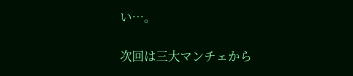い…。

次回は三大マンチェから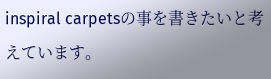inspiral carpetsの事を書きたいと考えています。